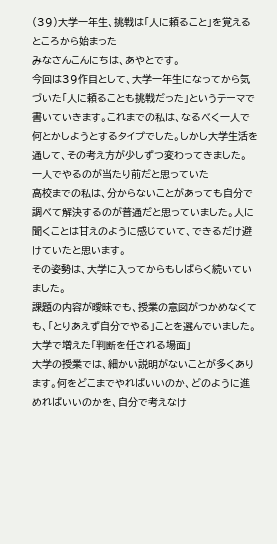(39)大学一年生、挑戦は「人に頼ること」を覚えるところから始まった
みなさんこんにちは、あやとです。
今回は39作目として、大学一年生になってから気づいた「人に頼ることも挑戦だった」というテーマで書いていきます。これまでの私は、なるべく一人で何とかしようとするタイプでした。しかし大学生活を通して、その考え方が少しずつ変わってきました。
一人でやるのが当たり前だと思っていた
高校までの私は、分からないことがあっても自分で調べて解決するのが普通だと思っていました。人に聞くことは甘えのように感じていて、できるだけ避けていたと思います。
その姿勢は、大学に入ってからもしばらく続いていました。
課題の内容が曖昧でも、授業の意図がつかめなくても、「とりあえず自分でやる」ことを選んでいました。
大学で増えた「判断を任される場面」
大学の授業では、細かい説明がないことが多くあります。何をどこまでやればいいのか、どのように進めればいいのかを、自分で考えなけ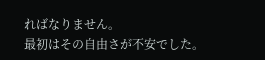ればなりません。
最初はその自由さが不安でした。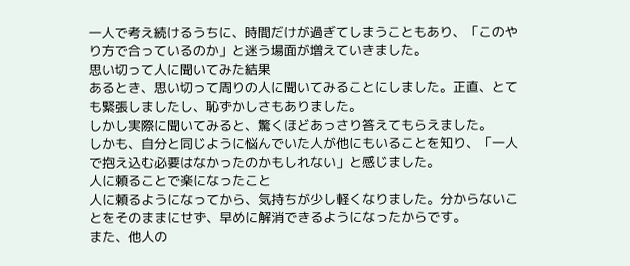一人で考え続けるうちに、時間だけが過ぎてしまうこともあり、「このやり方で合っているのか」と迷う場面が増えていきました。
思い切って人に聞いてみた結果
あるとき、思い切って周りの人に聞いてみることにしました。正直、とても緊張しましたし、恥ずかしさもありました。
しかし実際に聞いてみると、驚くほどあっさり答えてもらえました。
しかも、自分と同じように悩んでいた人が他にもいることを知り、「一人で抱え込む必要はなかったのかもしれない」と感じました。
人に頼ることで楽になったこと
人に頼るようになってから、気持ちが少し軽くなりました。分からないことをそのままにせず、早めに解消できるようになったからです。
また、他人の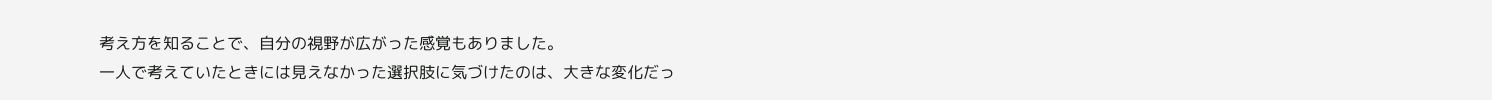考え方を知ることで、自分の視野が広がった感覚もありました。
一人で考えていたときには見えなかった選択肢に気づけたのは、大きな変化だっ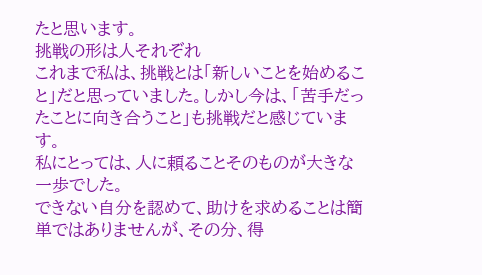たと思います。
挑戦の形は人それぞれ
これまで私は、挑戦とは「新しいことを始めること」だと思っていました。しかし今は、「苦手だったことに向き合うこと」も挑戦だと感じています。
私にとっては、人に頼ることそのものが大きな一歩でした。
できない自分を認めて、助けを求めることは簡単ではありませんが、その分、得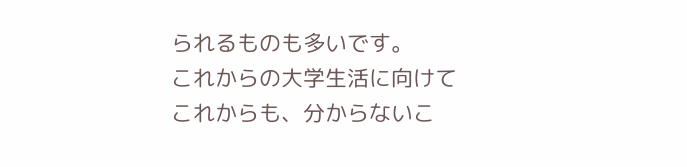られるものも多いです。
これからの大学生活に向けて
これからも、分からないこ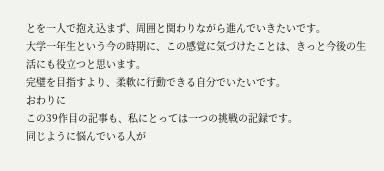とを一人で抱え込まず、周囲と関わりながら進んでいきたいです。
大学一年生という今の時期に、この感覚に気づけたことは、きっと今後の生活にも役立つと思います。
完璧を目指すより、柔軟に行動できる自分でいたいです。
おわりに
この39作目の記事も、私にとっては一つの挑戦の記録です。
同じように悩んでいる人が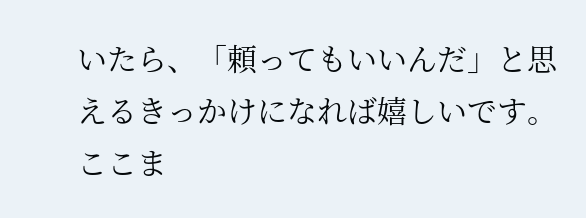いたら、「頼ってもいいんだ」と思えるきっかけになれば嬉しいです。
ここま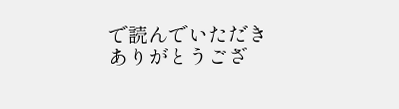で読んでいただきありがとうござ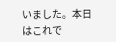いました。本日はこれで